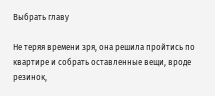Выбрать главу

Не теряя времени зря, она решила пройтись по квартире и собрать оставленные вещи, вроде резинок,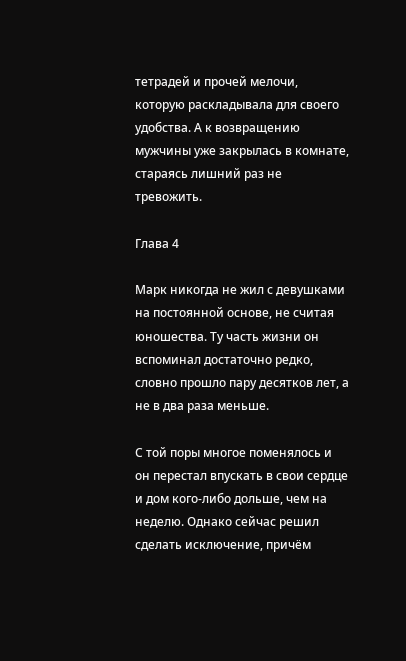тетрадей и прочей мелочи, которую раскладывала для своего удобства. А к возвращению мужчины уже закрылась в комнате, стараясь лишний раз не тревожить.

Глава 4

Марк никогда не жил с девушками на постоянной основе, не считая юношества. Ту часть жизни он вспоминал достаточно редко, словно прошло пару десятков лет, а не в два раза меньше.

С той поры многое поменялось и он перестал впускать в свои сердце и дом кого-либо дольше, чем на неделю. Однако сейчас решил сделать исключение, причём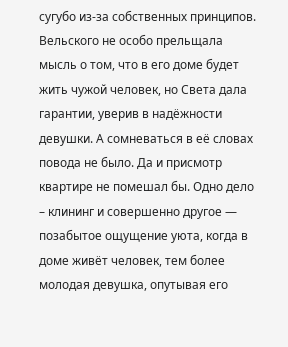сугубо из-за собственных принципов. Вельского не особо прельщала мысль о том, что в его доме будет жить чужой человек, но Света дала гарантии, уверив в надёжности девушки. А сомневаться в её словах повода не было. Да и присмотр квартире не помешал бы. Одно дело – клининг и совершенно другое — позабытое ощущение уюта, когда в доме живёт человек, тем более молодая девушка, опутывая его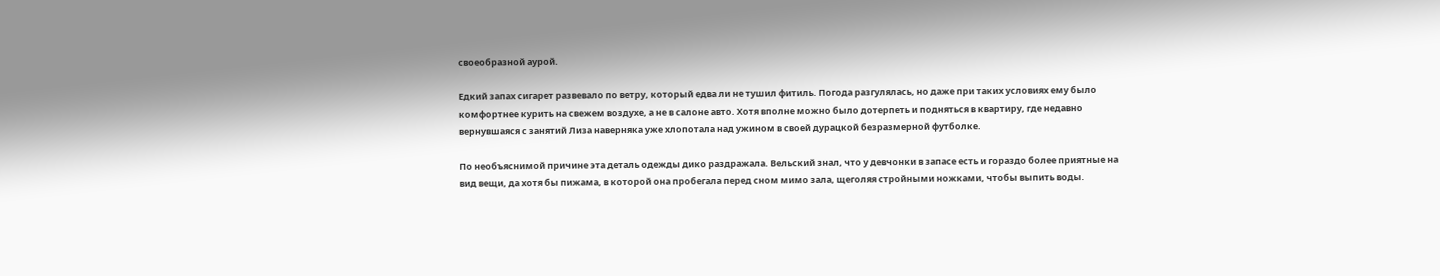своеобразной аурой.

Едкий запах сигарет развевало по ветру, который едва ли не тушил фитиль. Погода разгулялась, но даже при таких условиях ему было комфортнее курить на свежем воздухе, а не в салоне авто. Хотя вполне можно было дотерпеть и подняться в квартиру, где недавно вернувшаяся с занятий Лиза наверняка уже хлопотала над ужином в своей дурацкой безразмерной футболке.

По необъяснимой причине эта деталь одежды дико раздражала. Вельский знал, что у девчонки в запасе есть и гораздо более приятные на вид вещи, да хотя бы пижама, в которой она пробегала перед сном мимо зала, щеголяя стройными ножками, чтобы выпить воды.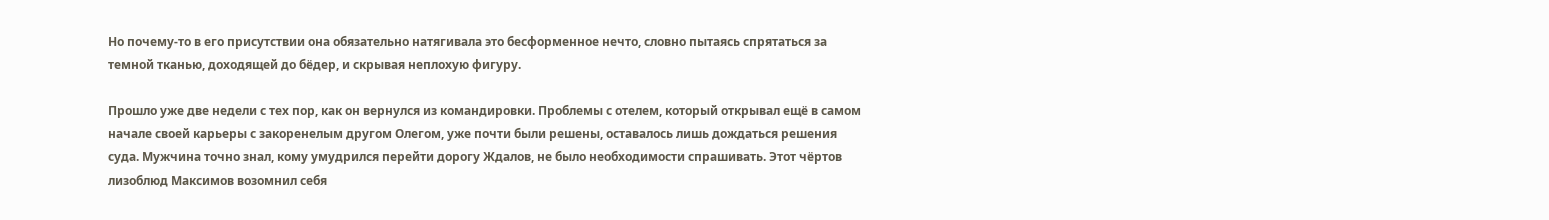Но почему-то в его присутствии она обязательно натягивала это бесформенное нечто, словно пытаясь спрятаться за темной тканью, доходящей до бёдер, и скрывая неплохую фигуру.

Прошло уже две недели с тех пор, как он вернулся из командировки. Проблемы с отелем, который открывал ещё в самом начале своей карьеры с закоренелым другом Олегом, уже почти были решены, оставалось лишь дождаться решения суда. Мужчина точно знал, кому умудрился перейти дорогу Ждалов, не было необходимости спрашивать. Этот чёртов лизоблюд Максимов возомнил себя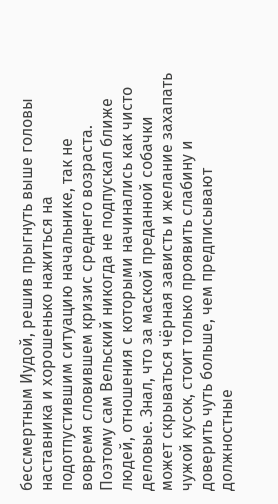бессмертным Иудой, решив прыгнуть выше головы наставника и хорошенько нажиться на подотпустившим ситуацию начальнике, так не вовремя словившем кризис среднего возраста. Поэтому сам Вельский никогда не подпускал ближе людей, отношения с которыми начинались как чисто деловые. Знал, что за маской преданной собачки может скрываться чёрная зависть и желание захапать чужой кусок, стоит только проявить слабину и доверить чуть больше, чем предписывают должностные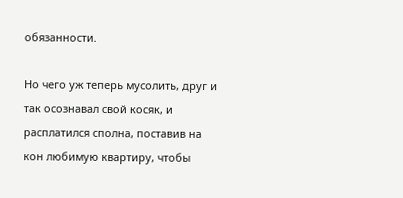обязанности.

Но чего уж теперь мусолить, друг и так осознавал свой косяк, и расплатился сполна, поставив на кон любимую квартиру, чтобы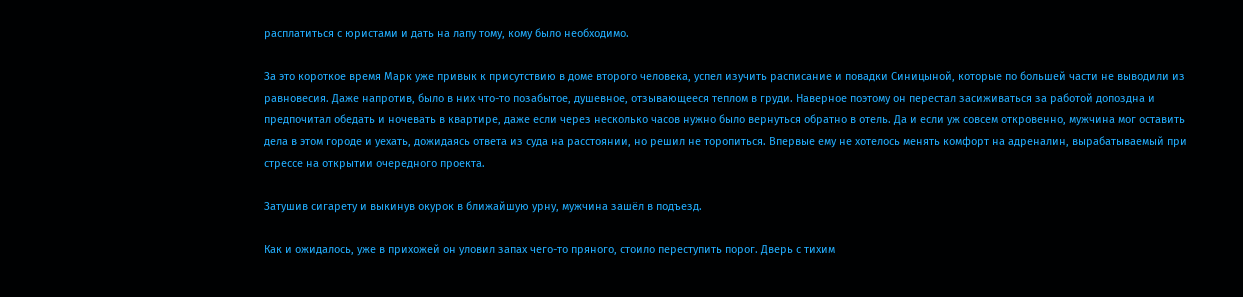расплатиться с юристами и дать на лапу тому, кому было необходимо.

За это короткое время Марк уже привык к присутствию в доме второго человека, успел изучить расписание и повадки Синицыной, которые по большей части не выводили из равновесия. Даже напротив, было в них что-то позабытое, душевное, отзывающееся теплом в груди. Наверное поэтому он перестал засиживаться за работой допоздна и предпочитал обедать и ночевать в квартире, даже если через несколько часов нужно было вернуться обратно в отель. Да и если уж совсем откровенно, мужчина мог оставить дела в этом городе и уехать, дожидаясь ответа из суда на расстоянии, но решил не торопиться. Впервые ему не хотелось менять комфорт на адреналин, вырабатываемый при стрессе на открытии очередного проекта.

Затушив сигарету и выкинув окурок в ближайшую урну, мужчина зашёл в подъезд.

Как и ожидалось, уже в прихожей он уловил запах чего-то пряного, стоило переступить порог. Дверь с тихим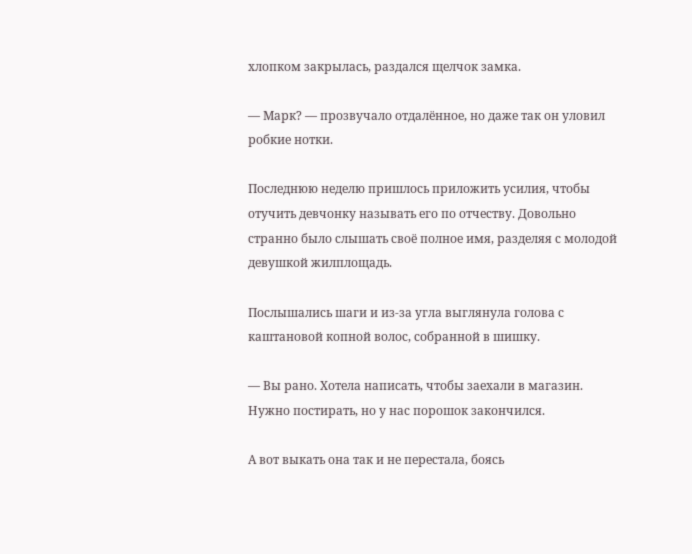хлопком закрылась, раздался щелчок замка.

— Марк? — прозвучало отдалённое, но даже так он уловил робкие нотки.

Последнюю неделю пришлось приложить усилия, чтобы отучить девчонку называть его по отчеству. Довольно странно было слышать своё полное имя, разделяя с молодой девушкой жилплощадь.

Послышались шаги и из-за угла выглянула голова с каштановой копной волос, собранной в шишку.

— Вы рано. Хотела написать, чтобы заехали в магазин. Нужно постирать, но у нас порошок закончился.

А вот выкать она так и не перестала, боясь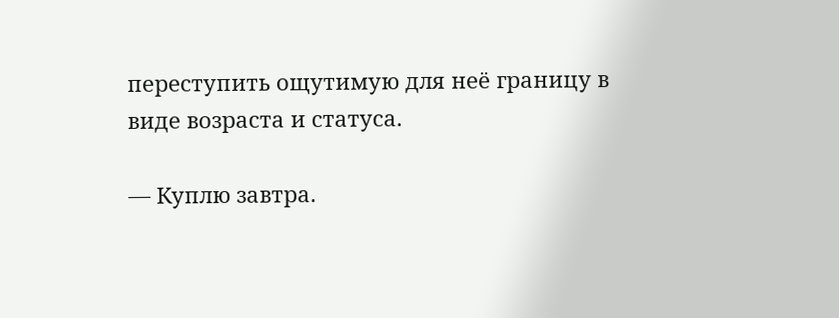переступить ощутимую для неё границу в виде возраста и статуса.

— Куплю завтра.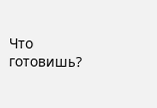Что готовишь?